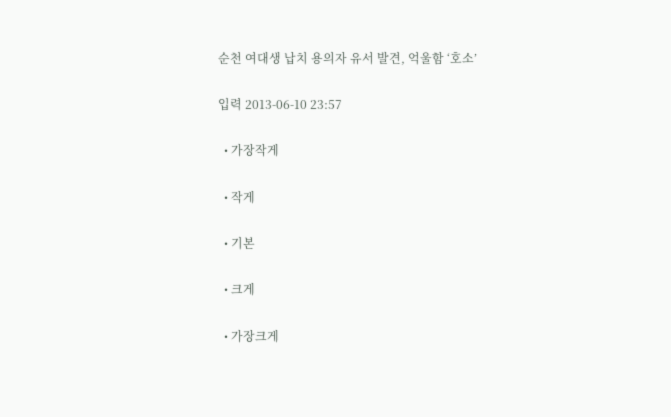순천 여대생 납치 용의자 유서 발견, 억울함 ‘호소’

입력 2013-06-10 23:57

  • 가장작게

  • 작게

  • 기본

  • 크게

  • 가장크게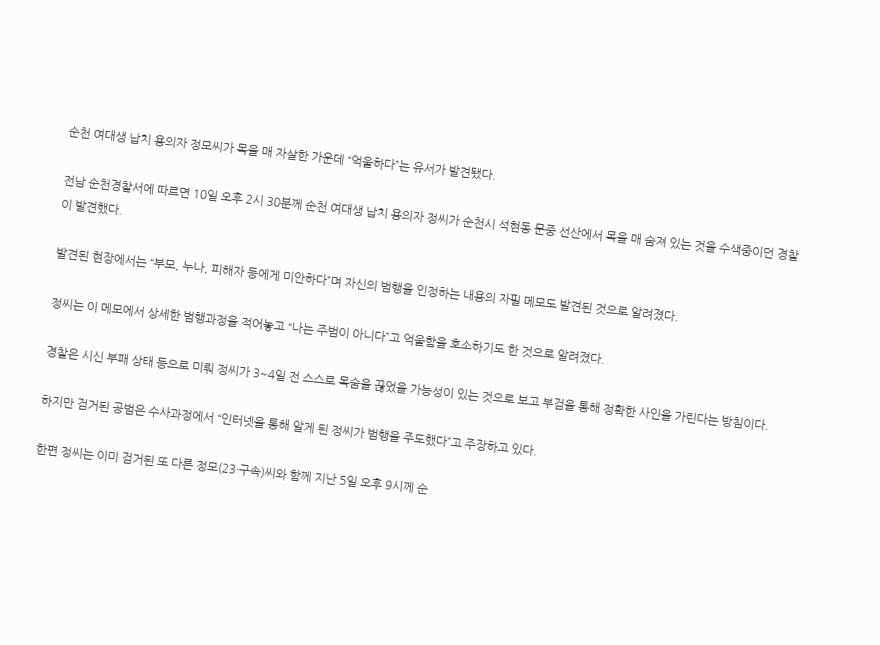순천 여대생 납치 용의자 정모씨가 목을 매 자살한 가운데 “억울하다”는 유서가 발견됐다.

전남 순천경찰서에 따르면 10일 오후 2시 30분께 순천 여대생 납치 용의자 정씨가 순천시 석현동 문중 선산에서 목을 매 숨져 있는 것을 수색중이던 경찰이 발견했다.

발견된 현장에서는 “부모, 누나, 피해자 등에게 미안하다”며 자신의 범행을 인정하는 내용의 자필 메모도 발견된 것으로 알려졌다.

정씨는 이 메모에서 상세한 범행과정을 적어놓고 “나는 주범이 아니다”고 억울함을 호소하기도 한 것으로 알려졌다.

경찰은 시신 부패 상태 등으로 미뤄 정씨가 3~4일 전 스스로 목숨을 끊었을 가능성이 있는 것으로 보고 부검을 통해 정확한 사인을 가린다는 방침이다.

하지만 검거된 공범은 수사과정에서 “인터넷을 통해 알게 된 정씨가 범행을 주도했다”고 주장하고 있다.

한편 정씨는 이미 검거된 또 다른 정모(23·구속)씨와 함께 지난 5일 오후 9시께 순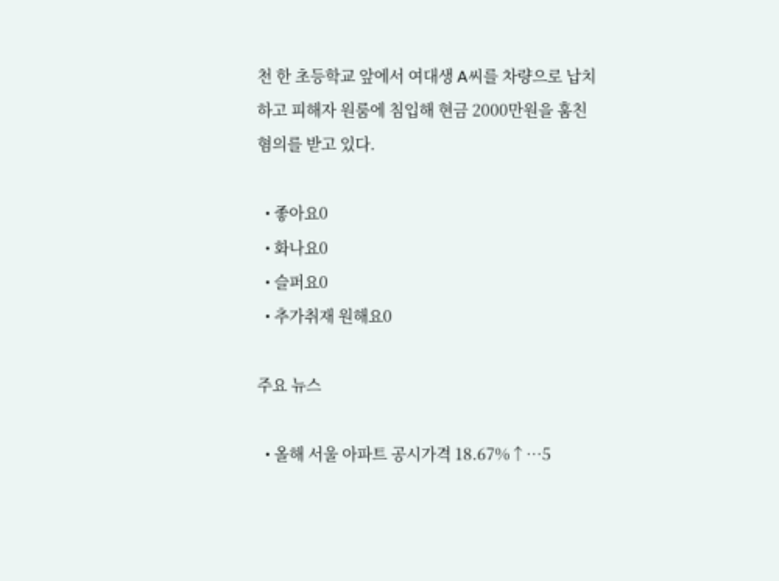천 한 초등학교 앞에서 여대생 A씨를 차량으로 납치하고 피해자 원룸에 침입해 현금 2000만원을 훔친 혐의를 받고 있다.

  • 좋아요0
  • 화나요0
  • 슬퍼요0
  • 추가취재 원해요0

주요 뉴스

  • 올해 서울 아파트 공시가격 18.67%↑…5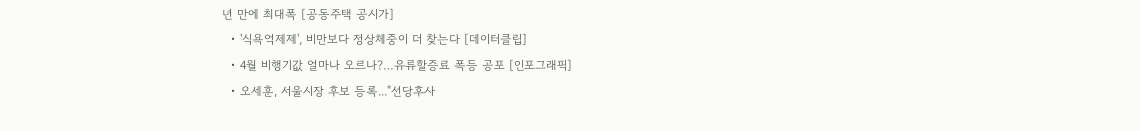년 만에 최대폭 [공동주택 공시가]
  • '식욕억제제', 비만보다 정상체중이 더 찾는다 [데이터클립]
  • 4월 비행기값 얼마나 오르나?…유류할증료 폭등 공포 [인포그래픽]
  • 오세훈, 서울시장 후보 등록..."선당후사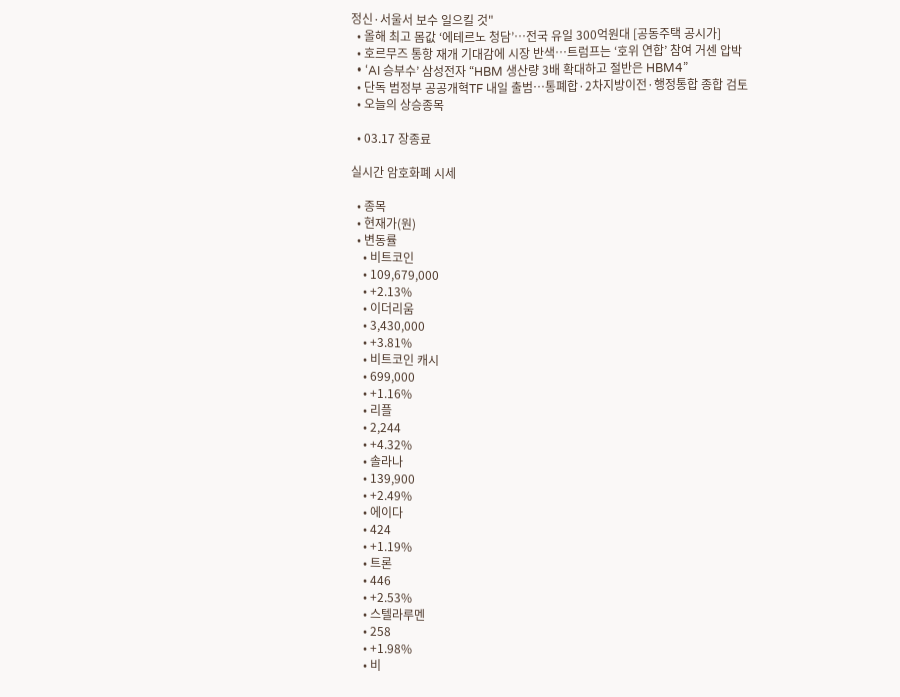정신·서울서 보수 일으킬 것"
  • 올해 최고 몸값 ‘에테르노 청담’⋯전국 유일 300억원대 [공동주택 공시가]
  • 호르무즈 통항 재개 기대감에 시장 반색…트럼프는 ‘호위 연합’ 참여 거센 압박
  • ‘AI 승부수’ 삼성전자 “HBM 생산량 3배 확대하고 절반은 HBM4”
  • 단독 범정부 공공개혁TF 내일 출범…통폐합·2차지방이전·행정통합 종합 검토
  • 오늘의 상승종목

  • 03.17 장종료

실시간 암호화폐 시세

  • 종목
  • 현재가(원)
  • 변동률
    • 비트코인
    • 109,679,000
    • +2.13%
    • 이더리움
    • 3,430,000
    • +3.81%
    • 비트코인 캐시
    • 699,000
    • +1.16%
    • 리플
    • 2,244
    • +4.32%
    • 솔라나
    • 139,900
    • +2.49%
    • 에이다
    • 424
    • +1.19%
    • 트론
    • 446
    • +2.53%
    • 스텔라루멘
    • 258
    • +1.98%
    • 비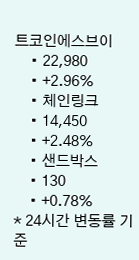트코인에스브이
    • 22,980
    • +2.96%
    • 체인링크
    • 14,450
    • +2.48%
    • 샌드박스
    • 130
    • +0.78%
* 24시간 변동률 기준